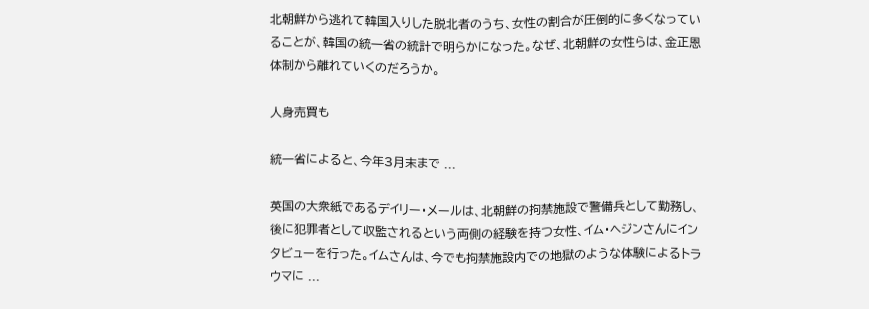北朝鮮から逃れて韓国入りした脱北者のうち、女性の割合が圧倒的に多くなっていることが、韓国の統一省の統計で明らかになった。なぜ、北朝鮮の女性らは、金正恩体制から離れていくのだろうか。

人身売買も

統一省によると、今年3月末まで ...

英国の大衆紙であるデイリー・メールは、北朝鮮の拘禁施設で警備兵として勤務し、後に犯罪者として収監されるという両側の経験を持つ女性、イム・ヘジンさんにインタビューを行った。イムさんは、今でも拘禁施設内での地獄のような体験によるトラウマに ...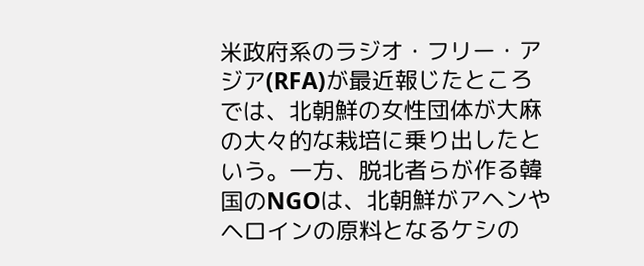米政府系のラジオ・フリー・アジア(RFA)が最近報じたところでは、北朝鮮の女性団体が大麻の大々的な栽培に乗り出したという。一方、脱北者らが作る韓国のNGOは、北朝鮮がアヘンやヘロインの原料となるケシの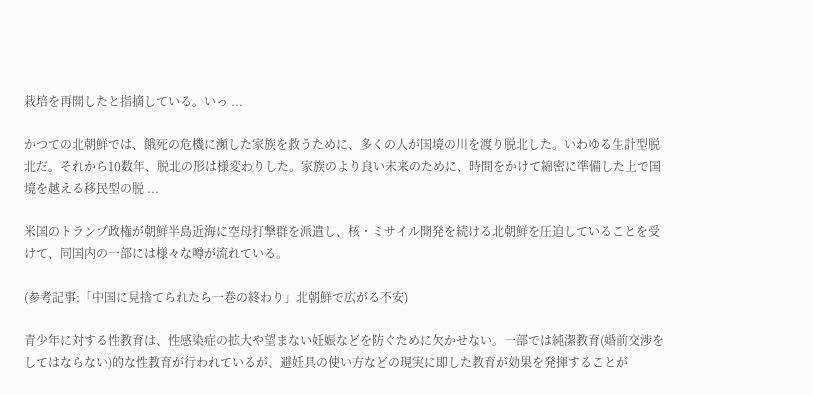栽培を再開したと指摘している。いっ ...

かつての北朝鮮では、餓死の危機に瀕した家族を救うために、多くの人が国境の川を渡り脱北した。いわゆる生計型脱北だ。それから10数年、脱北の形は様変わりした。家族のより良い未来のために、時間をかけて綿密に準備した上で国境を越える移民型の脱 ...

米国のトランプ政権が朝鮮半島近海に空母打撃群を派遣し、核・ミサイル開発を続ける北朝鮮を圧迫していることを受けて、同国内の一部には様々な噂が流れている。

(参考記事:「中国に見捨てられたら一巻の終わり」北朝鮮で広がる不安)

青少年に対する性教育は、性感染症の拡大や望まない妊娠などを防ぐために欠かせない。一部では純潔教育(婚前交渉をしてはならない)的な性教育が行われているが、避妊具の使い方などの現実に即した教育が効果を発揮することが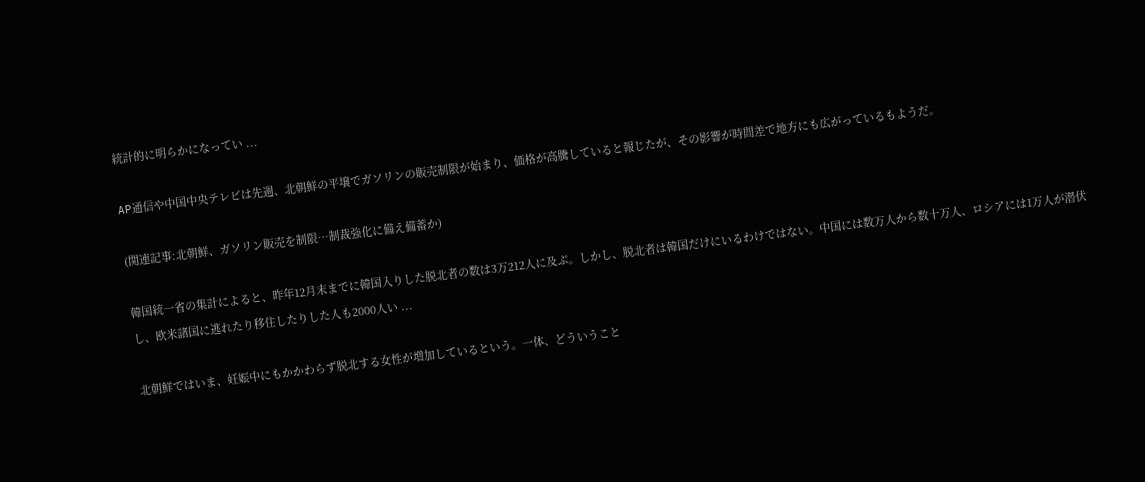統計的に明らかになってい ...

AP通信や中国中央テレビは先週、北朝鮮の平壌でガソリンの販売制限が始まり、価格が高騰していると報じたが、その影響が時間差で地方にも広がっているもようだ。

(関連記事:北朝鮮、ガソリン販売を制限…制裁強化に備え備蓄か)

韓国統一省の集計によると、昨年12月末までに韓国入りした脱北者の数は3万212人に及ぶ。しかし、脱北者は韓国だけにいるわけではない。中国には数万人から数十万人、ロシアには1万人が潜伏し、欧米諸国に逃れたり移住したりした人も2000人い ...

北朝鮮ではいま、妊娠中にもかかわらず脱北する女性が増加しているという。一体、どういうこと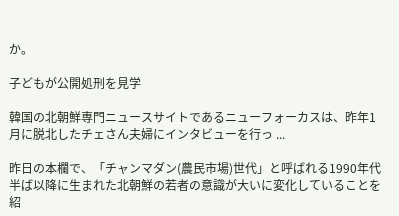か。

子どもが公開処刑を見学

韓国の北朝鮮専門ニュースサイトであるニューフォーカスは、昨年1月に脱北したチェさん夫婦にインタビューを行っ ...

昨日の本欄で、「チャンマダン(農民市場)世代」と呼ばれる1990年代半ば以降に生まれた北朝鮮の若者の意識が大いに変化していることを紹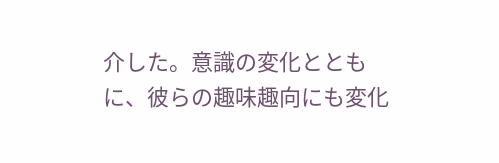介した。意識の変化とともに、彼らの趣味趣向にも変化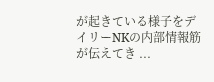が起きている様子をデイリーNKの内部情報筋が伝えてき ...